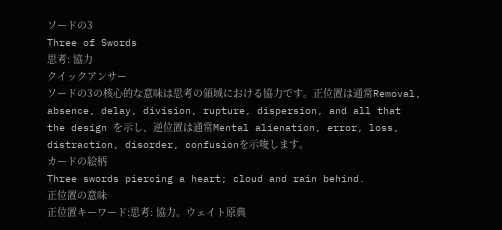ソードの3
Three of Swords
思考: 協力
クイックアンサー
ソードの3の核心的な意味は思考の領域における協力です。正位置は通常Removal, absence, delay, division, rupture, dispersion, and all that the design を示し、逆位置は通常Mental alienation, error, loss, distraction, disorder, confusionを示唆します。
カードの絵柄
Three swords piercing a heart; cloud and rain behind.
正位置の意味
正位置キーワード:思考: 協力。ウェイト原典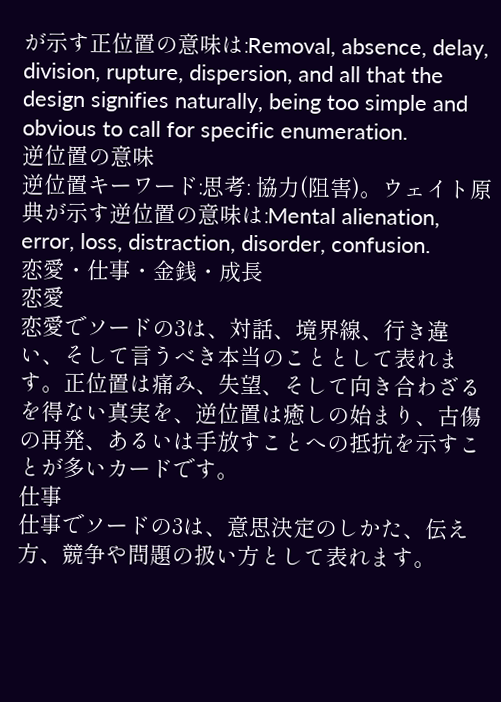が示す正位置の意味は:Removal, absence, delay, division, rupture, dispersion, and all that the design signifies naturally, being too simple and obvious to call for specific enumeration.
逆位置の意味
逆位置キーワード:思考: 協力(阻害)。ウェイト原典が示す逆位置の意味は:Mental alienation, error, loss, distraction, disorder, confusion.
恋愛・仕事・金銭・成長
恋愛
恋愛でソードの3は、対話、境界線、行き違い、そして言うべき本当のこととして表れます。正位置は痛み、失望、そして向き合わざるを得ない真実を、逆位置は癒しの始まり、古傷の再発、あるいは手放すことへの抵抗を示すことが多いカードです。
仕事
仕事でソードの3は、意思決定のしかた、伝え方、競争や問題の扱い方として表れます。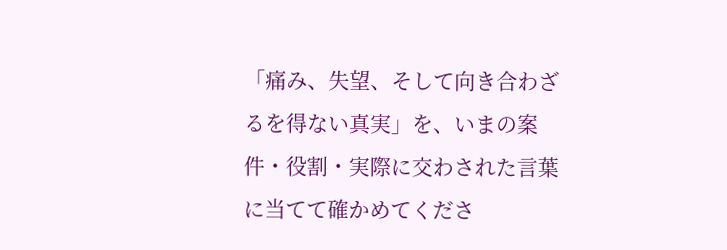「痛み、失望、そして向き合わざるを得ない真実」を、いまの案件・役割・実際に交わされた言葉に当てて確かめてくださ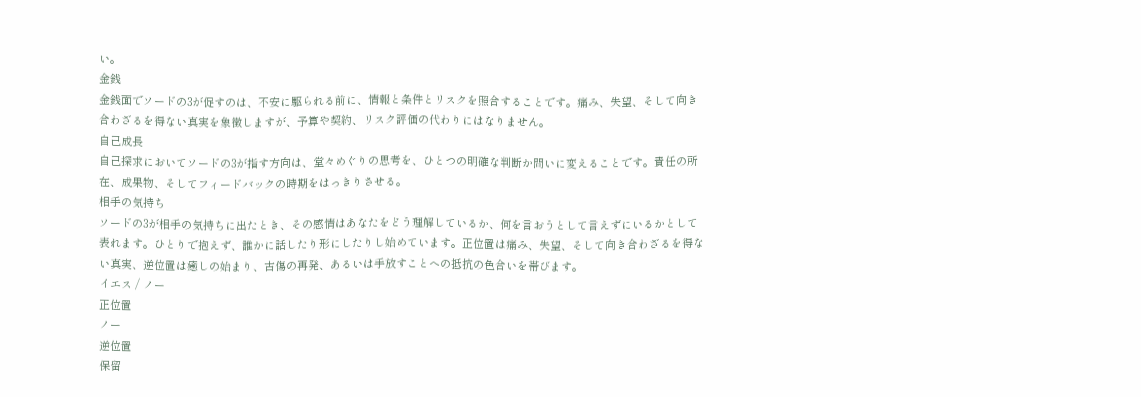い。
金銭
金銭面でソードの3が促すのは、不安に駆られる前に、情報と条件とリスクを照合することです。痛み、失望、そして向き合わざるを得ない真実を象徴しますが、予算や契約、リスク評価の代わりにはなりません。
自己成長
自己探求においてソードの3が指す方向は、堂々めぐりの思考を、ひとつの明確な判断か問いに変えることです。責任の所在、成果物、そしてフィードバックの時期をはっきりさせる。
相手の気持ち
ソードの3が相手の気持ちに出たとき、その感情はあなたをどう理解しているか、何を言おうとして言えずにいるかとして表れます。ひとりで抱えず、誰かに話したり形にしたりし始めています。正位置は痛み、失望、そして向き合わざるを得ない真実、逆位置は癒しの始まり、古傷の再発、あるいは手放すことへの抵抗の色合いを帯びます。
イエス / ノー
正位置
ノー
逆位置
保留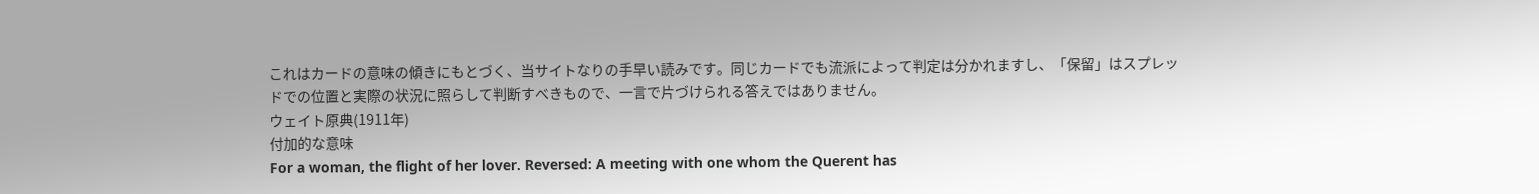これはカードの意味の傾きにもとづく、当サイトなりの手早い読みです。同じカードでも流派によって判定は分かれますし、「保留」はスプレッドでの位置と実際の状況に照らして判断すべきもので、一言で片づけられる答えではありません。
ウェイト原典(1911年)
付加的な意味
For a woman, the flight of her lover. Reversed: A meeting with one whom the Querent has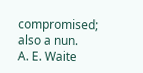compromised; also a nun.
A. E. Waite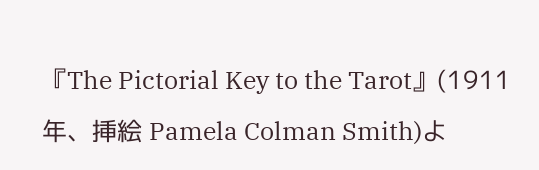『The Pictorial Key to the Tarot』(1911年、挿絵 Pamela Colman Smith)よ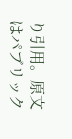り引用。原文はパブリック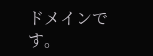ドメインです。